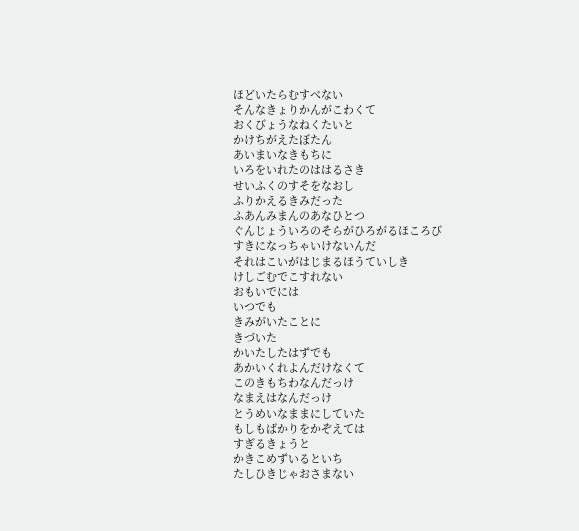ほどいたらむすべない
そんなきょりかんがこわくて
おくびょうなねくたいと
かけちがえたぼたん
あいまいなきもちに
いろをいれたのははるさき
せいふくのすそをなおし
ふりかえるきみだった
ふあんみまんのあなひとつ
ぐんじょういろのそらがひろがるほころび
すきになっちゃいけないんだ
それはこいがはじまるほうていしき
けしごむでこすれない
おもいでには
いつでも
きみがいたことに
きづいた
かいたしたはずでも
あかいくれよんだけなくて
このきもちわなんだっけ
なまえはなんだっけ
とうめいなままにしていた
もしもばかりをかぞえては
すぎるきょうと
かきこめずいるといち
たしひきじゃおさまない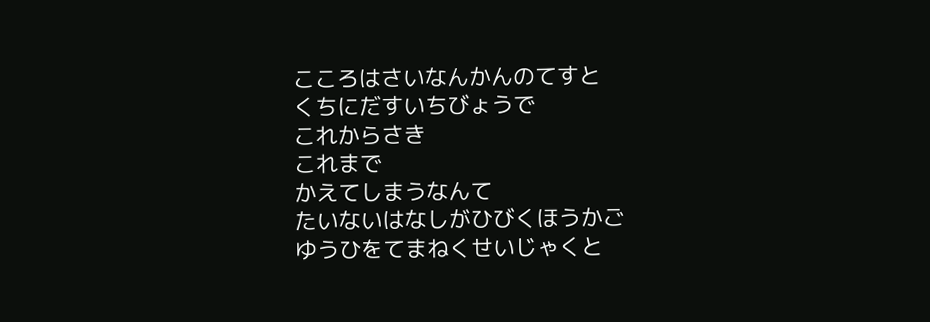こころはさいなんかんのてすと
くちにだすいちびょうで
これからさき
これまで
かえてしまうなんて
たいないはなしがひびくほうかご
ゆうひをてまねくせいじゃくと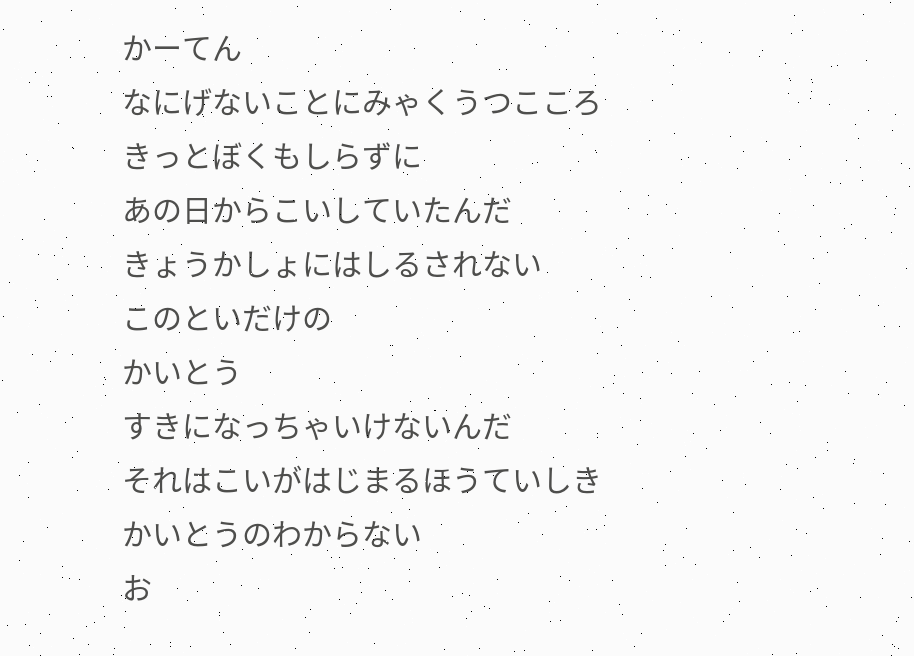かーてん
なにげないことにみゃくうつこころ
きっとぼくもしらずに
あの日からこいしていたんだ
きょうかしょにはしるされない
このといだけの
かいとう
すきになっちゃいけないんだ
それはこいがはじまるほうていしき
かいとうのわからない
お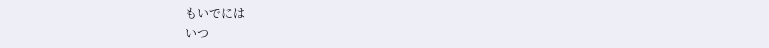もいでには
いつ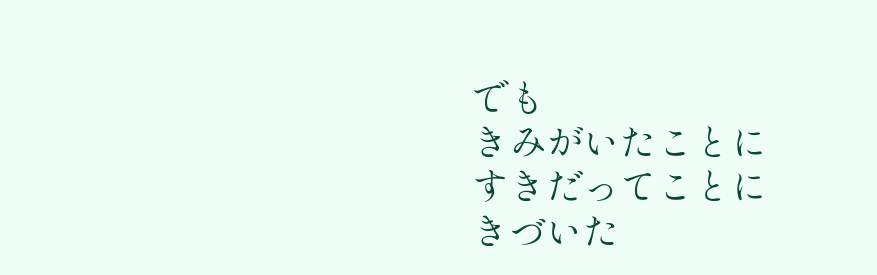でも
きみがいたことに
すきだってことに
きづいた